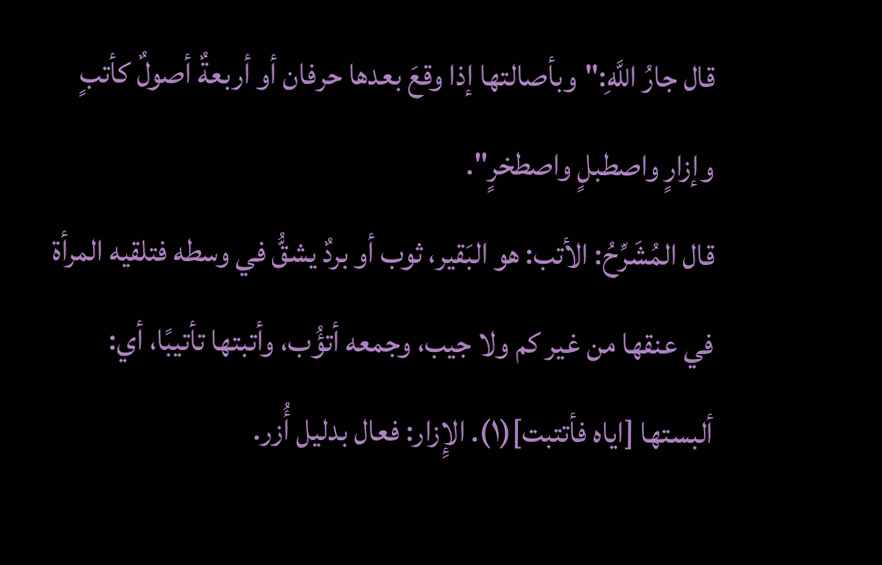قال جارُ اللَّهِ:"وبأصالتها إذا وقعَ بعدها حرفان أو أربعةٌ أصولٌ كأتبٍ وإزارٍ واصطبلٍ واصطخرٍ".
قال المُشَرِّحُ: الأتب: هو البَقير، ثوب أو بردٌ يشقُّ في وسطه فتلقيه المرأة في عنقها من غير كم ولا جيب، وجمعه أتؤُب، وأتبتها تأتيبًا، أي: ألبستها [اياه فأتتبت](١). الإِزار: فعال بدليل أُزر.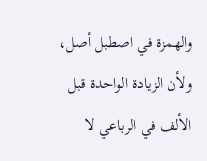والهمزة في اصطبل أصل، ولأن الزيادة الواحدة قبل الألف في الرباعي لا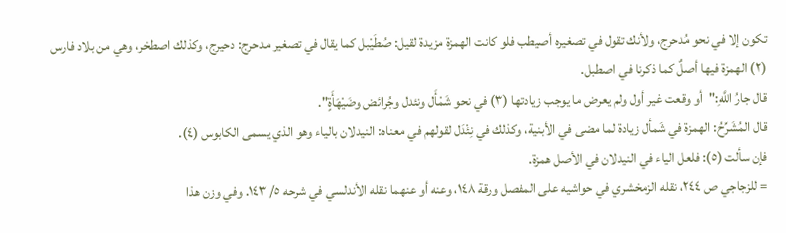تكون إلا في نحو مُدحرج، ولأنك تقول في تصغيره أصيطب فلو كانت الهمزة مزيدة لقيل: صُطَيْبل كما يقال في تصغير مدحرج: دحيرج، وكذلك اصطخر، وهي من بلاد فارس (٢) الهمزة فيها أصلٌ كما ذكرنا في اصطبل.
قال جارُ اللَّهِ:"أو وقعت غير أول ولم يعرض ما يوجب زيادتها (٣) في نحو شَمْأَل ونئدل وجُرائض وضَيْهَأَةٍ".
قال المُشَرِّحُ: الهمزة في شَمأل زيادة لما مضى في الأبنية، وكذلك في نِئْدَل لقولهم في معناه: النيدلان بالياء وهو الذي يسمى الكابوس (٤).
فإن سألت (٥): فلعل الياء في النيدلان في الأصل همزة.
= للزجاجي ص ٢٤٤، نقله الزمخشري في حواشيه على المفصل ورقة ١٤٨، وعنه أو عنهما نقله الأندلسي في شرحه ٥/ ١٤٣. وفي وزن هذا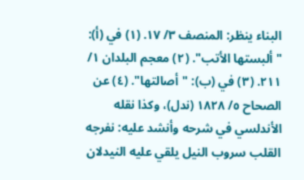البناء ينظر: المنصف ٣/ ١٧. (١) في (أ): "ألبستها الأتب". (٢) معجم البلدان ١/ ٢١١. (٣) في (ب): "أصالتها". (٤) عن الصحاح ٥/ ١٨٢٨ (ندل)، وكذا نقله الأندلسي في شرحه وأنشد عليه: نفرجه القلب سروب النيل يلقي عليه النيدلان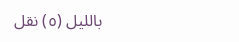بالليل (٥) نقل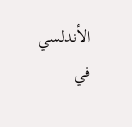الأندلسي في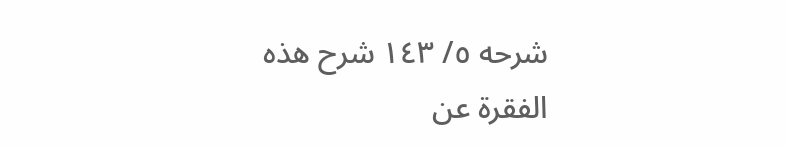شرحه ٥/ ١٤٣ شرح هذه الفقرة عن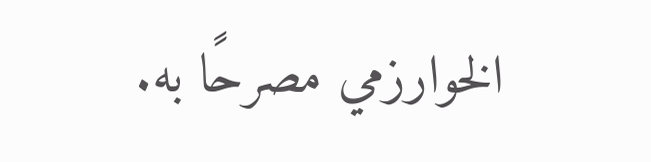الخوارزمي مصرحًا به.